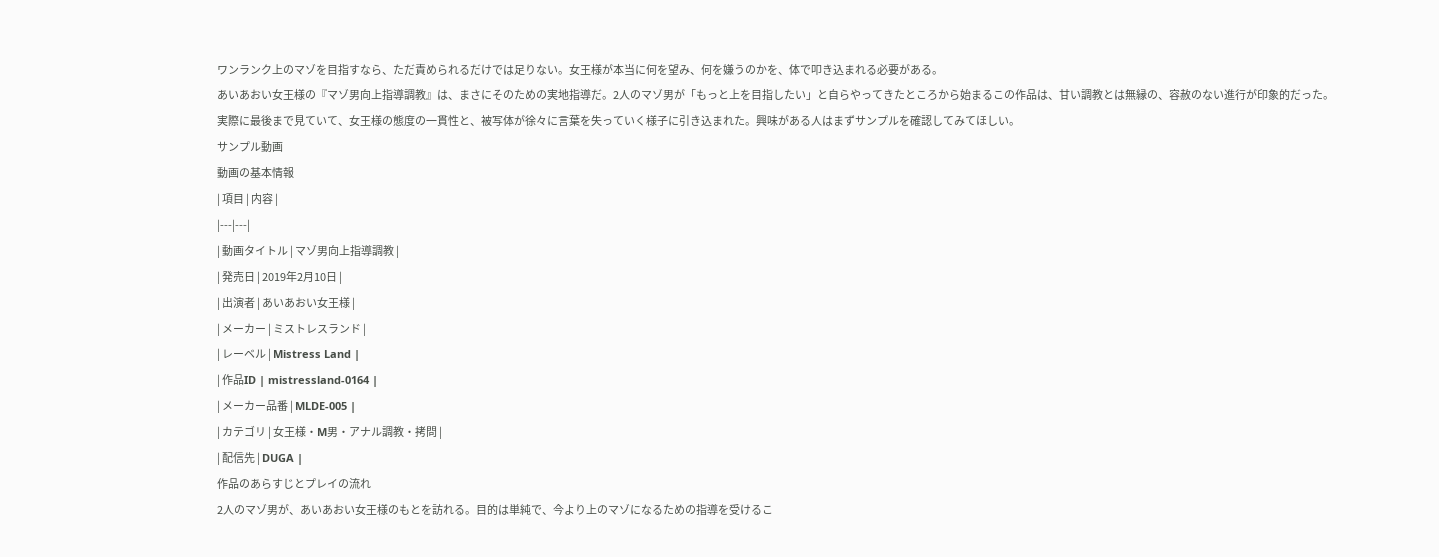ワンランク上のマゾを目指すなら、ただ責められるだけでは足りない。女王様が本当に何を望み、何を嫌うのかを、体で叩き込まれる必要がある。
あいあおい女王様の『マゾ男向上指導調教』は、まさにそのための実地指導だ。2人のマゾ男が「もっと上を目指したい」と自らやってきたところから始まるこの作品は、甘い調教とは無縁の、容赦のない進行が印象的だった。
実際に最後まで見ていて、女王様の態度の一貫性と、被写体が徐々に言葉を失っていく様子に引き込まれた。興味がある人はまずサンプルを確認してみてほしい。
サンプル動画
動画の基本情報
| 項目 | 内容 |
|---|---|
| 動画タイトル | マゾ男向上指導調教 |
| 発売日 | 2019年2月10日 |
| 出演者 | あいあおい女王様 |
| メーカー | ミストレスランド |
| レーベル | Mistress Land |
| 作品ID | mistressland-0164 |
| メーカー品番 | MLDE-005 |
| カテゴリ | 女王様・M男・アナル調教・拷問 |
| 配信先 | DUGA |
作品のあらすじとプレイの流れ
2人のマゾ男が、あいあおい女王様のもとを訪れる。目的は単純で、今より上のマゾになるための指導を受けるこ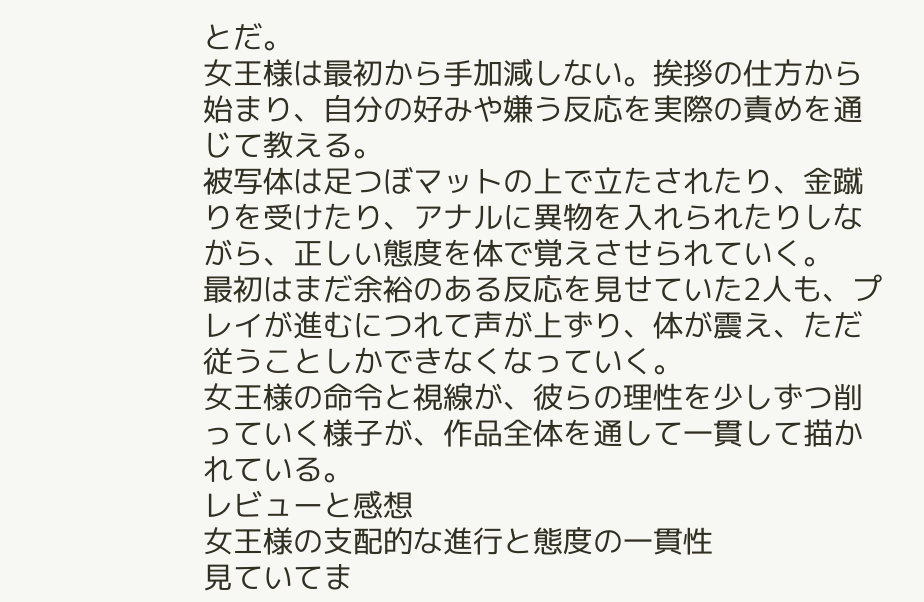とだ。
女王様は最初から手加減しない。挨拶の仕方から始まり、自分の好みや嫌う反応を実際の責めを通じて教える。
被写体は足つぼマットの上で立たされたり、金蹴りを受けたり、アナルに異物を入れられたりしながら、正しい態度を体で覚えさせられていく。
最初はまだ余裕のある反応を見せていた2人も、プレイが進むにつれて声が上ずり、体が震え、ただ従うことしかできなくなっていく。
女王様の命令と視線が、彼らの理性を少しずつ削っていく様子が、作品全体を通して一貫して描かれている。
レビューと感想
女王様の支配的な進行と態度の一貫性
見ていてま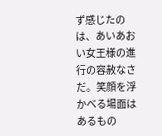ず感じたのは、あいあおい女王様の進行の容赦なさだ。笑顔を浮かべる場面はあるもの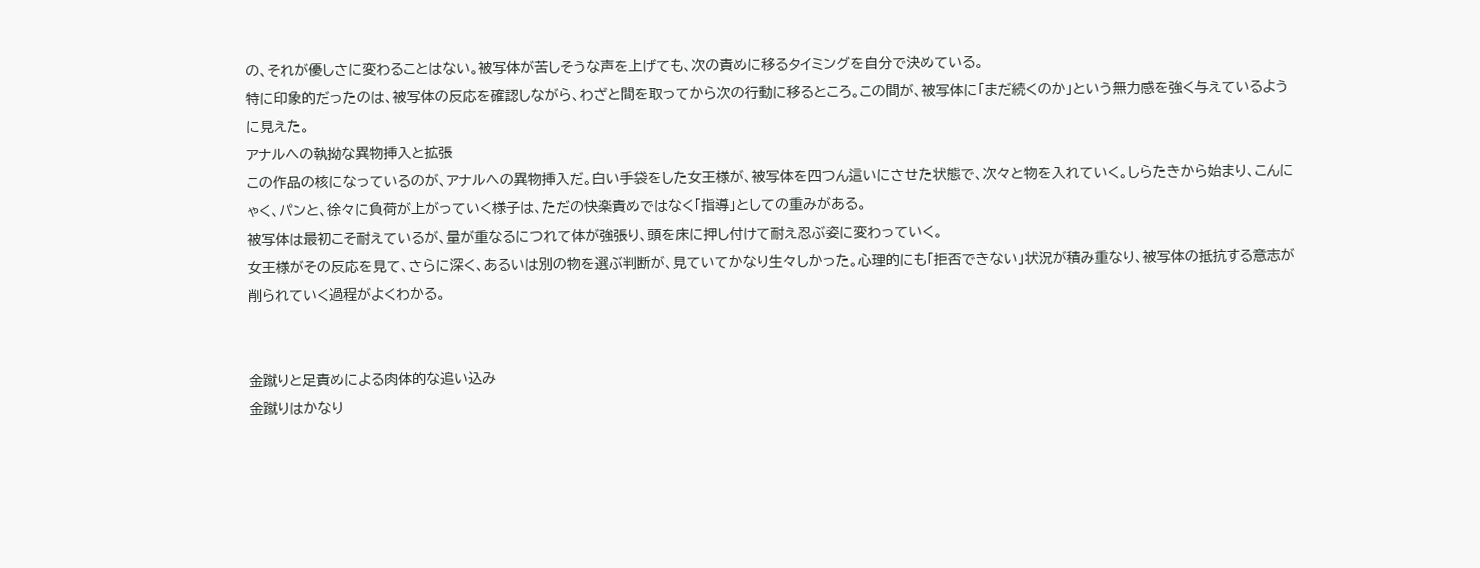の、それが優しさに変わることはない。被写体が苦しそうな声を上げても、次の責めに移るタイミングを自分で決めている。
特に印象的だったのは、被写体の反応を確認しながら、わざと間を取ってから次の行動に移るところ。この間が、被写体に「まだ続くのか」という無力感を強く与えているように見えた。
アナルへの執拗な異物挿入と拡張
この作品の核になっているのが、アナルへの異物挿入だ。白い手袋をした女王様が、被写体を四つん這いにさせた状態で、次々と物を入れていく。しらたきから始まり、こんにゃく、パンと、徐々に負荷が上がっていく様子は、ただの快楽責めではなく「指導」としての重みがある。
被写体は最初こそ耐えているが、量が重なるにつれて体が強張り、頭を床に押し付けて耐え忍ぶ姿に変わっていく。
女王様がその反応を見て、さらに深く、あるいは別の物を選ぶ判断が、見ていてかなり生々しかった。心理的にも「拒否できない」状況が積み重なり、被写体の抵抗する意志が削られていく過程がよくわかる。


金蹴りと足責めによる肉体的な追い込み
金蹴りはかなり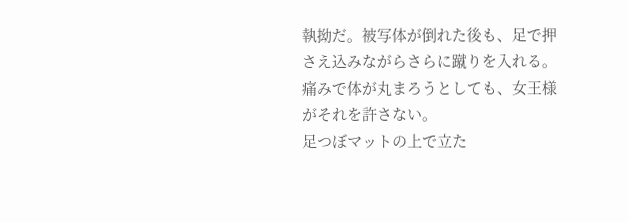執拗だ。被写体が倒れた後も、足で押さえ込みながらさらに蹴りを入れる。痛みで体が丸まろうとしても、女王様がそれを許さない。
足つぼマットの上で立た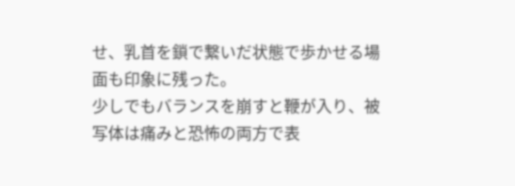せ、乳首を鎖で繋いだ状態で歩かせる場面も印象に残った。
少しでもバランスを崩すと鞭が入り、被写体は痛みと恐怖の両方で表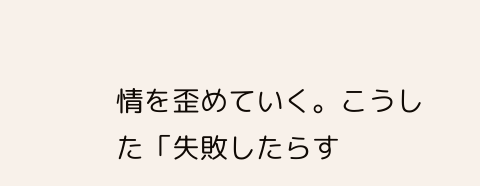情を歪めていく。こうした「失敗したらす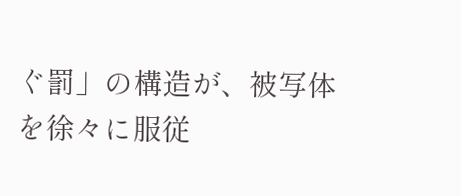ぐ罰」の構造が、被写体を徐々に服従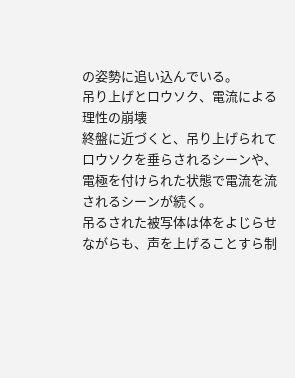の姿勢に追い込んでいる。
吊り上げとロウソク、電流による理性の崩壊
終盤に近づくと、吊り上げられてロウソクを垂らされるシーンや、電極を付けられた状態で電流を流されるシーンが続く。
吊るされた被写体は体をよじらせながらも、声を上げることすら制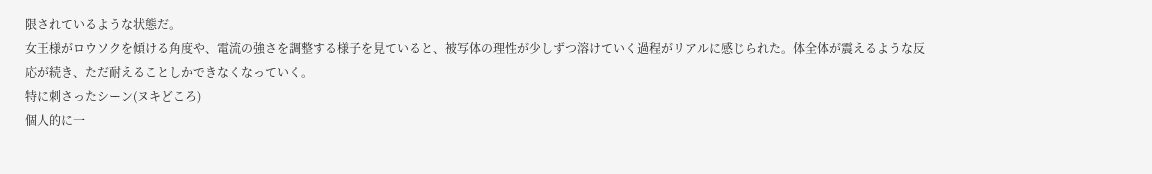限されているような状態だ。
女王様がロウソクを傾ける角度や、電流の強さを調整する様子を見ていると、被写体の理性が少しずつ溶けていく過程がリアルに感じられた。体全体が震えるような反応が続き、ただ耐えることしかできなくなっていく。
特に刺さったシーン(ヌキどころ)
個人的に一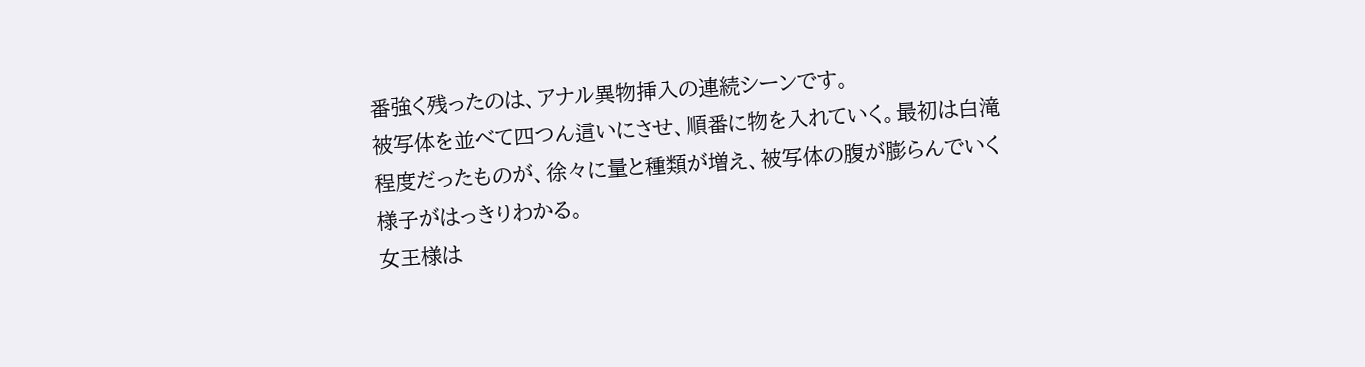番強く残ったのは、アナル異物挿入の連続シーンです。
被写体を並べて四つん這いにさせ、順番に物を入れていく。最初は白滝程度だったものが、徐々に量と種類が増え、被写体の腹が膨らんでいく様子がはっきりわかる。
女王様は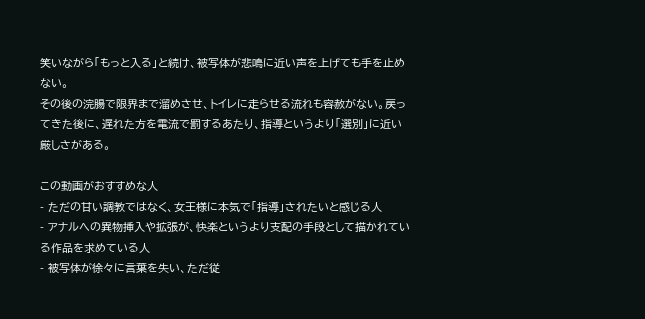笑いながら「もっと入る」と続け、被写体が悲鳴に近い声を上げても手を止めない。
その後の浣腸で限界まで溜めさせ、トイレに走らせる流れも容赦がない。戻ってきた後に、遅れた方を電流で罰するあたり、指導というより「選別」に近い厳しさがある。

この動画がおすすめな人
- ただの甘い調教ではなく、女王様に本気で「指導」されたいと感じる人
- アナルへの異物挿入や拡張が、快楽というより支配の手段として描かれている作品を求めている人
- 被写体が徐々に言葉を失い、ただ従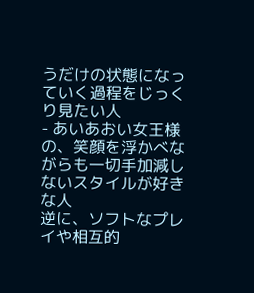うだけの状態になっていく過程をじっくり見たい人
- あいあおい女王様の、笑顔を浮かべながらも一切手加減しないスタイルが好きな人
逆に、ソフトなプレイや相互的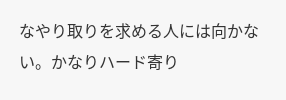なやり取りを求める人には向かない。かなりハード寄り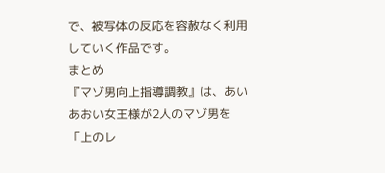で、被写体の反応を容赦なく利用していく作品です。
まとめ
『マゾ男向上指導調教』は、あいあおい女王様が2人のマゾ男を「上のレ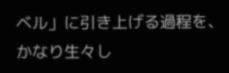ベル」に引き上げる過程を、かなり生々し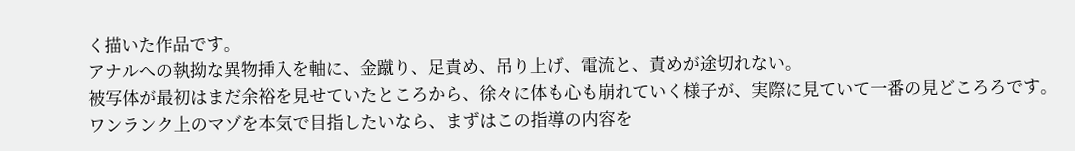く描いた作品です。
アナルへの執拗な異物挿入を軸に、金蹴り、足責め、吊り上げ、電流と、責めが途切れない。
被写体が最初はまだ余裕を見せていたところから、徐々に体も心も崩れていく様子が、実際に見ていて一番の見どころろです。
ワンランク上のマゾを本気で目指したいなら、まずはこの指導の内容を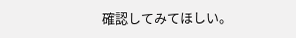確認してみてほしい。